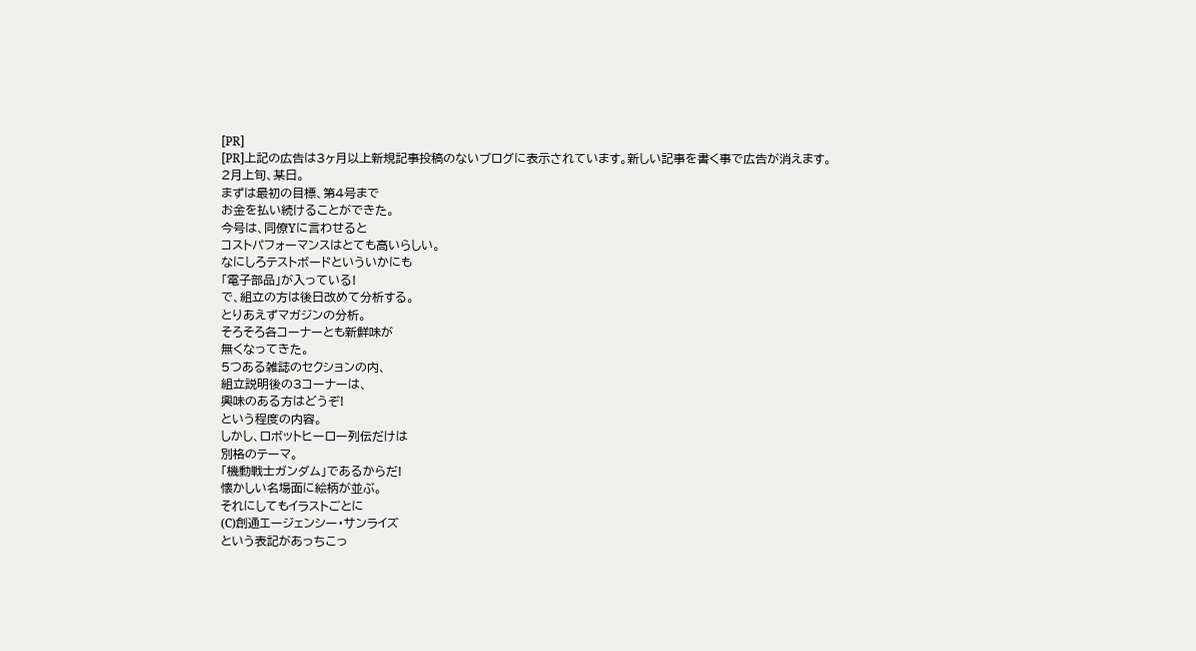[PR]
[PR]上記の広告は3ヶ月以上新規記事投稿のないブログに表示されています。新しい記事を書く事で広告が消えます。
2月上旬、某日。
まずは最初の目標、第4号まで
お金を払い続けることができた。
今号は、同僚Yに言わせると
コストパフォーマンスはとても高いらしい。
なにしろテストボードといういかにも
「電子部品」が入っている!
で、組立の方は後日改めて分析する。
とりあえずマガジンの分析。
そろそろ各コーナーとも新鮮味が
無くなってきた。
5つある雑誌のセクションの内、
組立説明後の3コーナーは、
興味のある方はどうぞ!
という程度の内容。
しかし、ロボットヒーロー列伝だけは
別格のテーマ。
「機動戦士ガンダム」であるからだ!
懐かしい名場面に絵柄が並ぶ。
それにしてもイラストごとに
(C)創通エージェンシー・サンライズ
という表記があっちこっ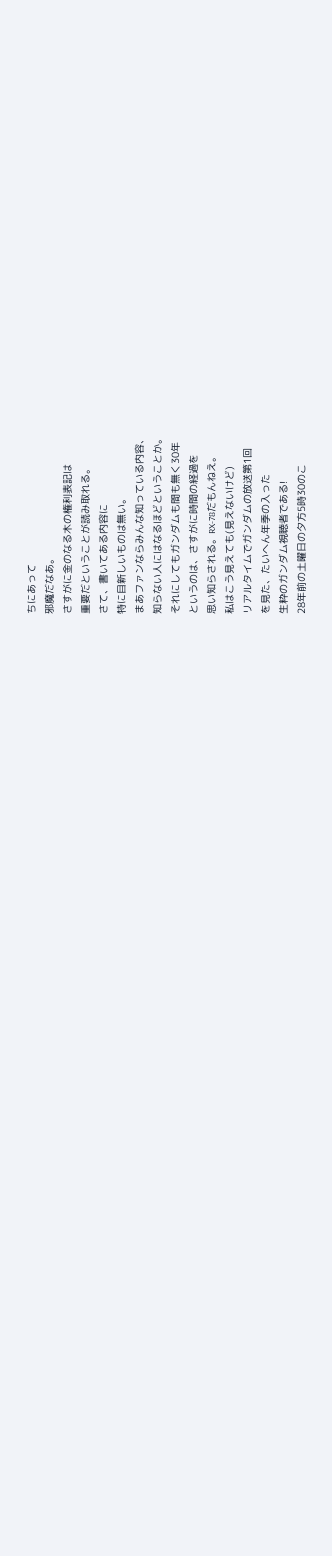ちにあって
邪魔だなあ。
さすがに金のなる木の権利表記は
重要だということが読み取れる。
さて、書いてある内容に
特に目新しいものは無い。
まあファンならみんな知っている内容、
知らない人にはなるほどということか。
それにしてもガンダムも間も無く30年
というのは、さすがに時間の経過を
思い知らされる。RX-78だもんねえ。
私はこう見えても(見えないけど)
リアルタイムでガンダムの放送第1回
を見た、たいへん年季の入った
生粋のガンダム視聴者である!
28年前の土曜日の夕方5時30のこ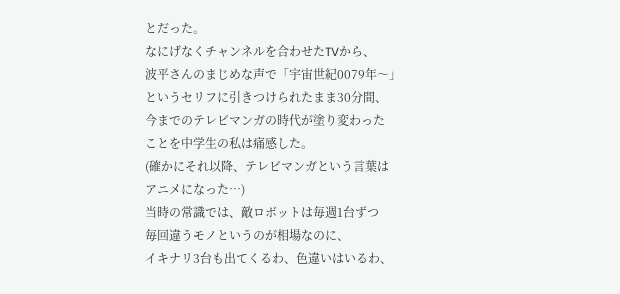とだった。
なにげなくチャンネルを合わせたTVから、
波平さんのまじめな声で「宇宙世紀0079年〜」
というセリフに引きつけられたまま30分間、
今までのテレビマンガの時代が塗り変わった
ことを中学生の私は痛感した。
(確かにそれ以降、テレビマンガという言葉は
アニメになった…)
当時の常識では、敵ロボットは毎週1台ずつ
毎回違うモノというのが相場なのに、
イキナリ3台も出てくるわ、色違いはいるわ、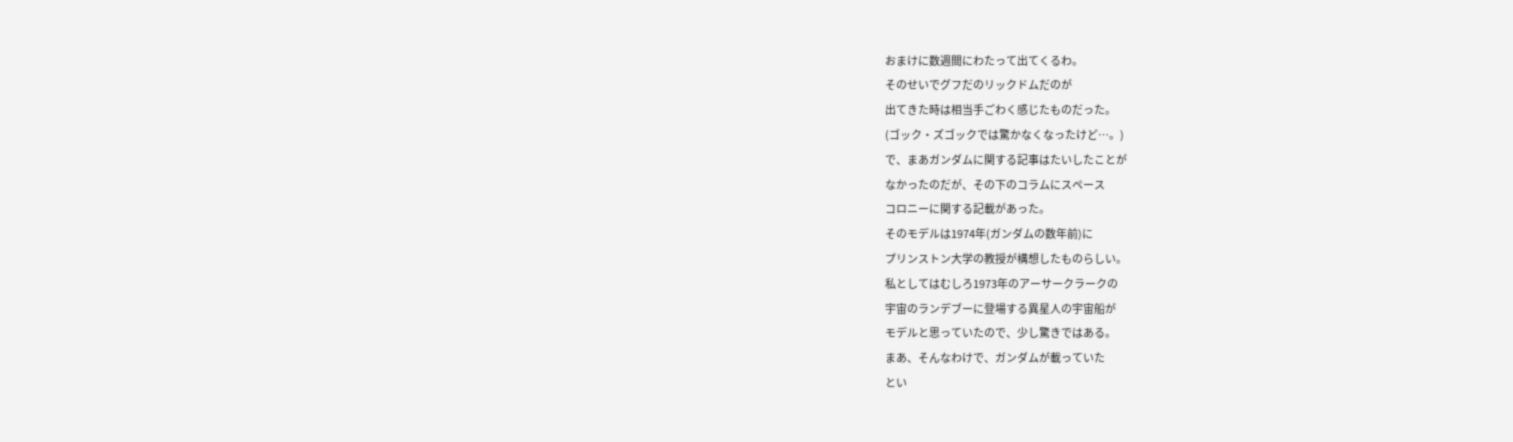おまけに数週間にわたって出てくるわ。
そのせいでグフだのリックドムだのが
出てきた時は相当手ごわく感じたものだった。
(ゴック・ズゴックでは驚かなくなったけど…。)
で、まあガンダムに関する記事はたいしたことが
なかったのだが、その下のコラムにスペース
コロニーに関する記載があった。
そのモデルは1974年(ガンダムの数年前)に
プリンストン大学の教授が構想したものらしい。
私としてはむしろ1973年のアーサークラークの
宇宙のランデブーに登場する異星人の宇宙船が
モデルと思っていたので、少し驚きではある。
まあ、そんなわけで、ガンダムが載っていた
とい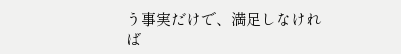う事実だけで、満足しなければ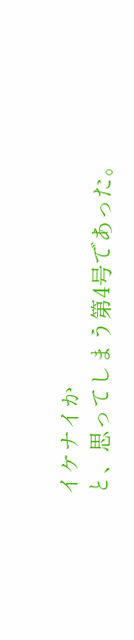イケナイか
と、思ってしまう第4号であった。